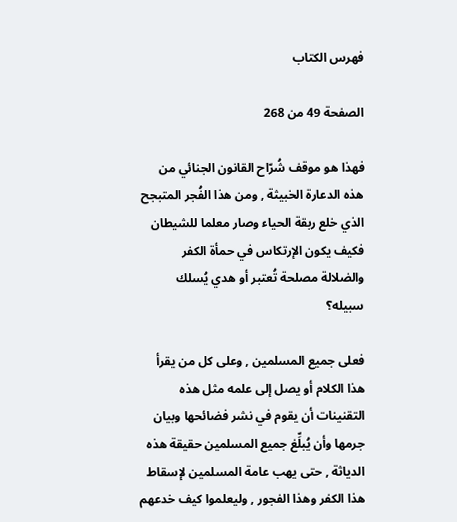فهرس الكتاب

الصفحة 49 من 268

فهذا هو موقف شُرّاح القانون الجنائي من هذه الدعارة الخبيثة , ومن هذا الفُجر المتبجح الذي خلع ربقة الحياء وصار معلما للشيطان فكيف يكون الإرتكاس في حمأة الكفر والضلالة مصلحة تُعتبر أو هدي يُسلك سبيله؟

فعلى جميع المسلمين , وعلى كل من يقرأ هذا الكلام أو يصل إلى علمه مثل هذه التقنينات أن يقوم في نشر فضائحها وبيان جرمها وأن يُبلِّغ جميع المسلمين حقيقة هذه الدياثة , حتى يهب عامة المسلمين لإسقاط هذا الكفر وهذا الفجور , وليعلموا كيف خدعهم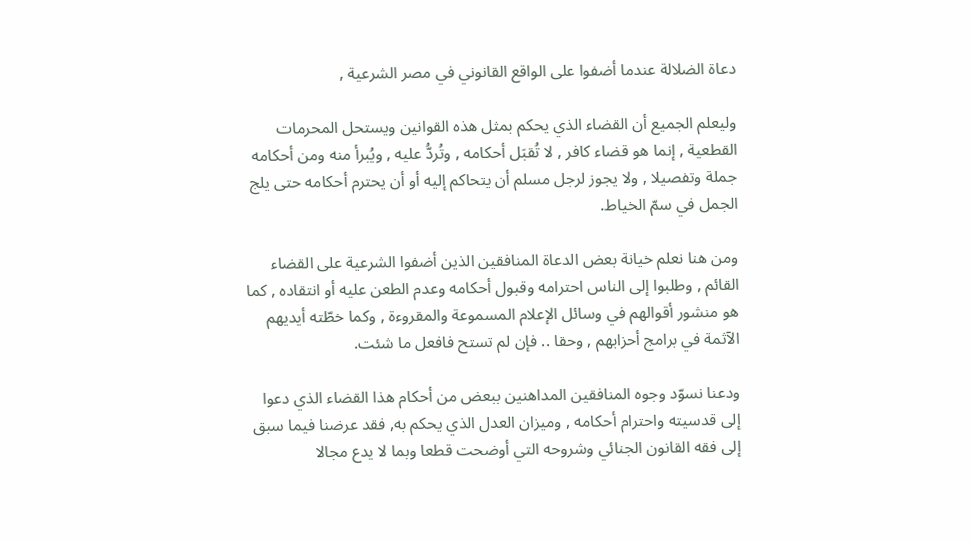دعاة الضلالة عندما أضفوا على الواقع القانوني في مصر الشرعية ,

وليعلم الجميع أن القضاء الذي يحكم بمثل هذه القوانين ويستحل المحرمات القطعية , إنما هو قضاء كافر , لا تُقبَل أحكامه , وتُردُّ عليه , ويُبرأ منه ومن أحكامه جملة وتفصيلا , ولا يجوز لرجل مسلم أن يتحاكم إليه أو أن يحترم أحكامه حتى يلج الجمل في سمّ الخياط.

ومن هنا نعلم خيانة بعض الدعاة المنافقين الذين أضفوا الشرعية على القضاء القائم , وطلبوا إلى الناس احترامه وقبول أحكامه وعدم الطعن عليه أو انتقاده , كما هو منشور أقوالهم في وسائل الإعلام المسموعة والمقروءة , وكما خطّته أيديهم الآثمة في برامج أحزابهم , وحقا .. فإن لم تستح فافعل ما شئت.

ودعنا نسوّد وجوه المنافقين المداهنين ببعض من أحكام هذا القضاء الذي دعوا إلى قدسيته واحترام أحكامه , وميزان العدل الذي يحكم به, فقد عرضنا فيما سبق إلى فقه القانون الجنائي وشروحه التي أوضحت قطعا وبما لا يدع مجالا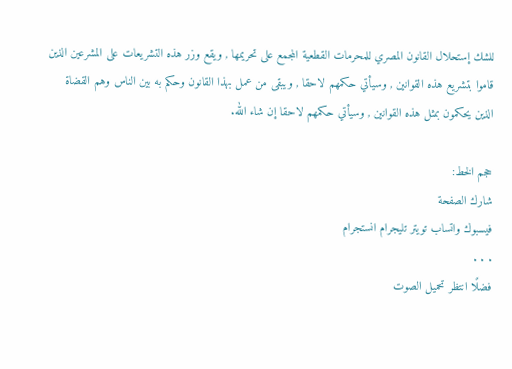للشك إستحلال القانون المصري للمحرمات القطعية المجمع على تحريمها , ويقع وزر هذه التشريعات على المشرعين الذين قاموا بتشريع هذه القوانين , وسيأتي حكمهم لاحقا , ويبقى من عمل بهذا القانون وحكم به بين الناس وهم القضاة الذين يحكمون بمثل هذه القوانين , وسيأتي حكمهم لاحقا إن شاء الله.

حجم الخط:
شارك الصفحة
فيسبوك واتساب تويتر تليجرام انستجرام
. . .
فضلًا انتظر تحميل الصوت